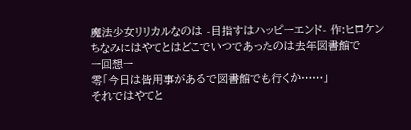魔法少女リリカルなのは -目指すはハッピーエンド- 作:ヒロケン
ちなみにはやてとはどこでいつであったのは去年図書館で
ー回想ー
零「今日は皆用事があるで図書館でも行くか……」
それではやてと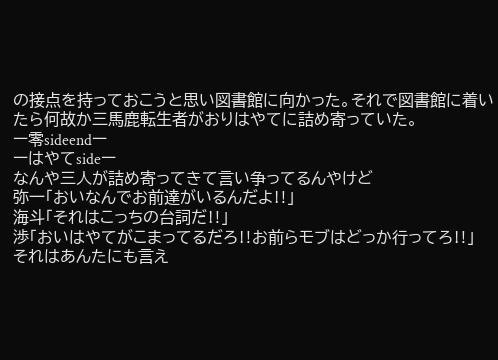の接点を持っておこうと思い図書館に向かった。それで図書館に着いたら何故か三馬鹿転生者がおりはやてに詰め寄っていた。
ー零sideendー
ーはやてsideー
なんや三人が詰め寄ってきて言い争ってるんやけど
弥一「おいなんでお前達がいるんだよ‼」
海斗「それはこっちの台詞だ‼」
渉「おいはやてがこまってるだろ‼お前らモブはどっか行ってろ‼」
それはあんたにも言え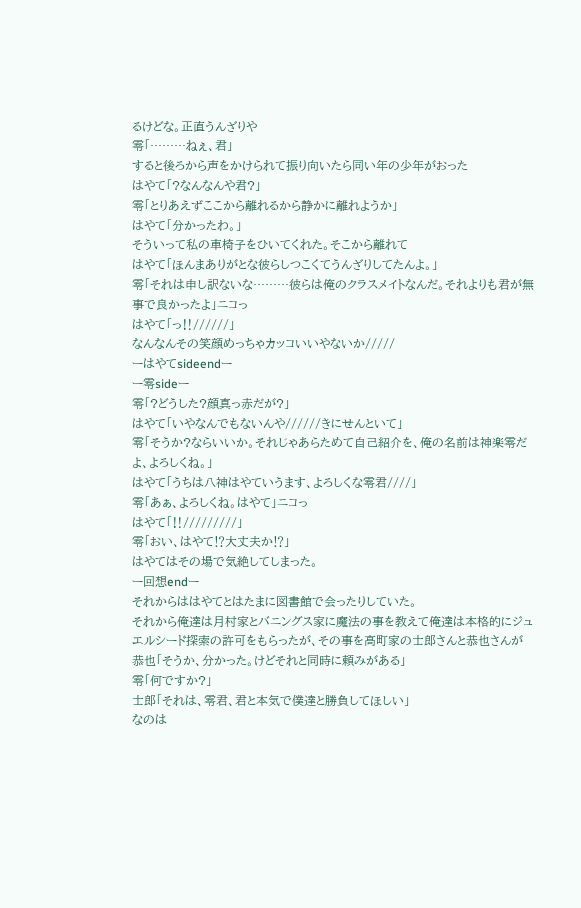るけどな。正直うんざりや
零「………ねぇ、君」
すると後ろから声をかけられて振り向いたら同い年の少年がおった
はやて「?なんなんや君?」
零「とりあえずここから離れるから静かに離れようか」
はやて「分かったわ。」
そういって私の車椅子をひいてくれた。そこから離れて
はやて「ほんまありがとな彼らしつこくてうんざりしてたんよ。」
零「それは申し訳ないな………彼らは俺のクラスメイトなんだ。それよりも君が無事で良かったよ」ニコっ
はやて「っ‼//////」
なんなんその笑顔めっちゃカッコいいやないか/////
ーはやてsideendー
ー零sideー
零「?どうした?顔真っ赤だが?」
はやて「いやなんでもないんや//////きにせんといて」
零「そうか?ならいいか。それじゃあらためて自己紹介を、俺の名前は神楽零だよ、よろしくね。」
はやて「うちは八神はやていうます、よろしくな零君////」
零「あぁ、よろしくね。はやて」ニコっ
はやて「‼/////////」
零「おい、はやて⁉大丈夫か⁉」
はやてはその場で気絶してしまった。
ー回想endー
それからははやてとはたまに図書館で会ったりしていた。
それから俺達は月村家とバニングス家に魔法の事を教えて俺達は本格的にジュエルシード探索の許可をもらったが、その事を高町家の士郎さんと恭也さんが
恭也「そうか、分かった。けどそれと同時に頼みがある」
零「何ですか?」
士郎「それは、零君、君と本気で僕達と勝負してほしい」
なのは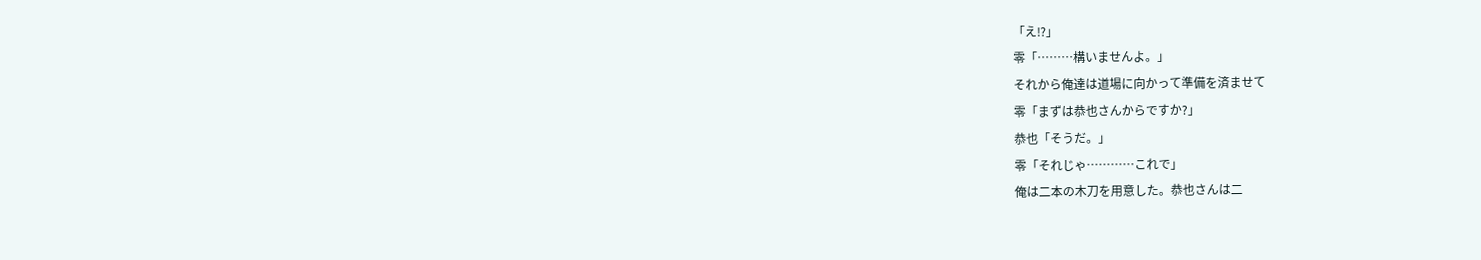「え⁉」
零「………構いませんよ。」
それから俺達は道場に向かって準備を済ませて
零「まずは恭也さんからですか?」
恭也「そうだ。」
零「それじゃ…………これで」
俺は二本の木刀を用意した。恭也さんは二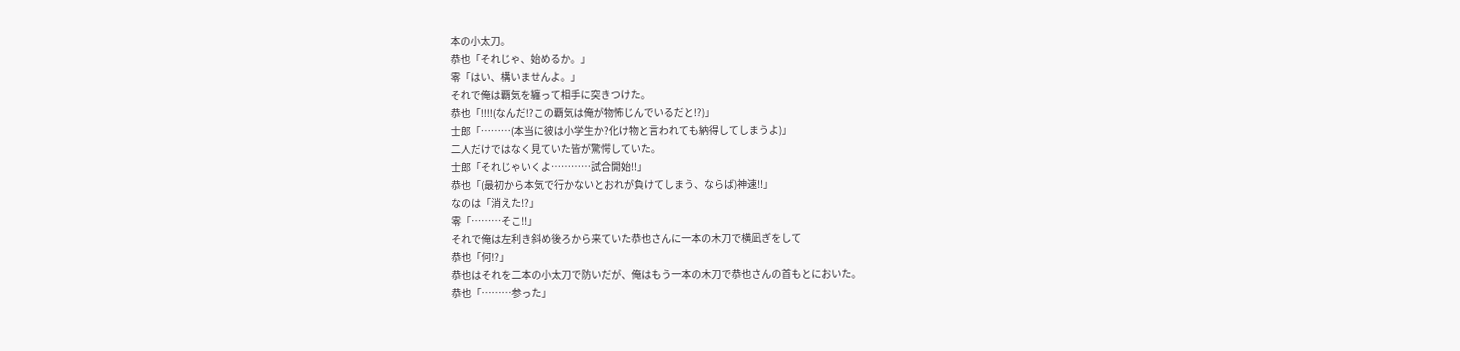本の小太刀。
恭也「それじゃ、始めるか。」
零「はい、構いませんよ。」
それで俺は覇気を纏って相手に突きつけた。
恭也「‼‼(なんだ⁉この覇気は俺が物怖じんでいるだと⁉)」
士郎「………(本当に彼は小学生か?化け物と言われても納得してしまうよ)」
二人だけではなく見ていた皆が驚愕していた。
士郎「それじゃいくよ…………試合開始‼」
恭也「(最初から本気で行かないとおれが負けてしまう、ならば)神速‼」
なのは「消えた⁉」
零「………そこ‼」
それで俺は左利き斜め後ろから来ていた恭也さんに一本の木刀で横凪ぎをして
恭也「何⁉」
恭也はそれを二本の小太刀で防いだが、俺はもう一本の木刀で恭也さんの首もとにおいた。
恭也「………参った」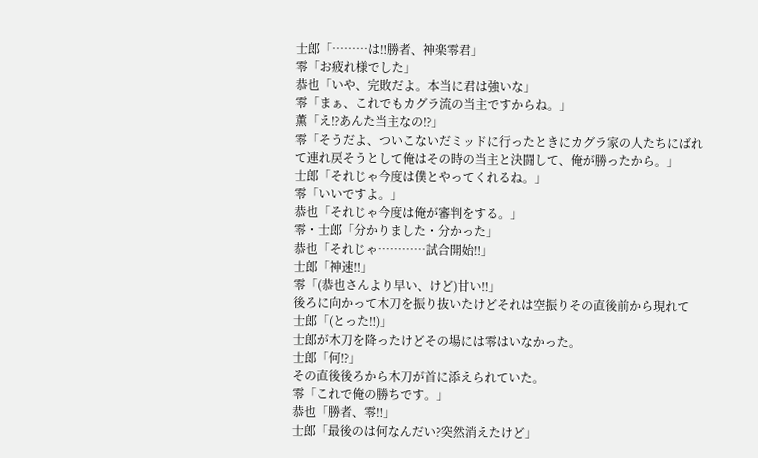士郎「………は‼勝者、神楽零君」
零「お疲れ様でした」
恭也「いや、完敗だよ。本当に君は強いな」
零「まぁ、これでもカグラ流の当主ですからね。」
薫「え⁉あんた当主なの⁉」
零「そうだよ、ついこないだミッドに行ったときにカグラ家の人たちにばれて連れ戻そうとして俺はその時の当主と決闘して、俺が勝ったから。」
士郎「それじゃ今度は僕とやってくれるね。」
零「いいですよ。」
恭也「それじゃ今度は俺が審判をする。」
零・士郎「分かりました・分かった」
恭也「それじゃ…………試合開始‼」
士郎「神速‼」
零「(恭也さんより早い、けど)甘い‼」
後ろに向かって木刀を振り抜いたけどそれは空振りその直後前から現れて
士郎「(とった‼)」
士郎が木刀を降ったけどその場には零はいなかった。
士郎「何⁉」
その直後後ろから木刀が首に添えられていた。
零「これで俺の勝ちです。」
恭也「勝者、零‼」
士郎「最後のは何なんだい?突然消えたけど」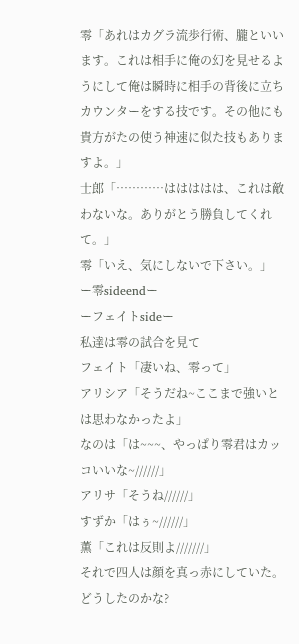零「あれはカグラ流歩行術、朧といいます。これは相手に俺の幻を見せるようにして俺は瞬時に相手の背後に立ちカウンターをする技です。その他にも貴方がたの使う神速に似た技もありますよ。」
士郎「…………ははははは、これは敵わないな。ありがとう勝負してくれて。」
零「いえ、気にしないで下さい。」
ー零sideendー
ーフェイトsideー
私達は零の試合を見て
フェイト「凄いね、零って」
アリシア「そうだね~ここまで強いとは思わなかったよ」
なのは「は~~~、やっぱり零君はカッコいいな~//////」
アリサ「そうね//////」
すずか「はぅ~//////」
薫「これは反則よ///////」
それで四人は顔を真っ赤にしていた。どうしたのかな?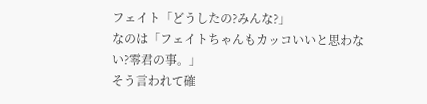フェイト「どうしたの?みんな?」
なのは「フェイトちゃんもカッコいいと思わない?零君の事。」
そう言われて確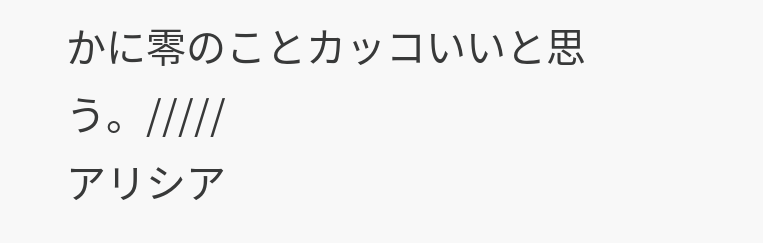かに零のことカッコいいと思う。/////
アリシア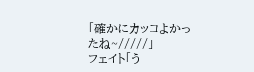「確かにカッコよかったね~/////」
フェイト「う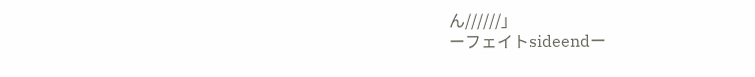ん//////」
ーフェイトsideendー